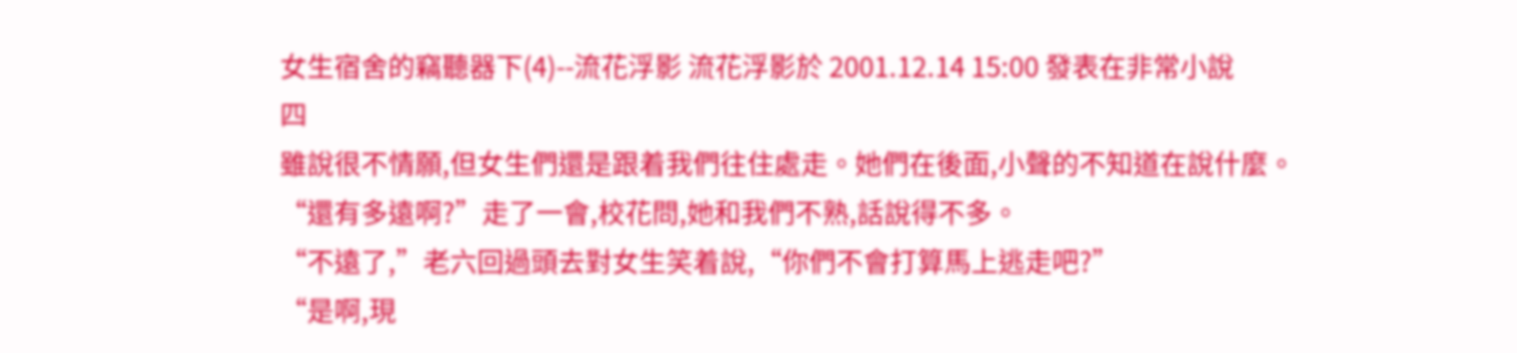女生宿舍的竊聽器下(4)--流花浮影 流花浮影於 2001.12.14 15:00 發表在非常小說
四
雖說很不情願,但女生們還是跟着我們往住處走。她們在後面,小聲的不知道在說什麼。
“還有多遠啊?”走了一會,校花問,她和我們不熟,話說得不多。
“不遠了,”老六回過頭去對女生笑着說,“你們不會打算馬上逃走吧?”
“是啊,現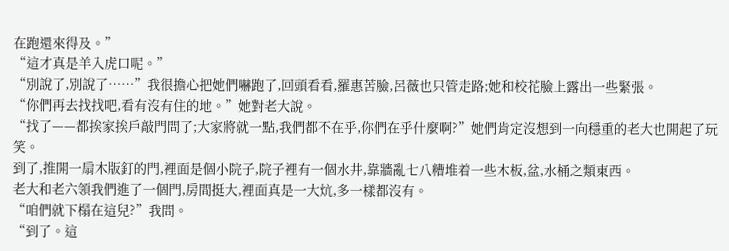在跑還來得及。”
“這才真是羊入虎口呢。”
“別說了,別說了……”我很擔心把她們嚇跑了,回頭看看,羅惠苦臉,呂薇也只管走路;她和校花臉上露出一些緊張。
“你們再去找找吧,看有沒有住的地。”她對老大說。
“找了——都挨家挨戶敲門問了;大家將就一點,我們都不在乎,你們在乎什麼啊?”她們肯定沒想到一向穩重的老大也開起了玩笑。
到了,推開一扇木版釘的門,裡面是個小院子,院子裡有一個水井,靠牆亂七八糟堆着一些木板,盆,水桶之類東西。
老大和老六領我們進了一個門,房間挺大,裡面真是一大炕,多一樣都沒有。
“咱們就下榻在這兒?”我問。
“到了。這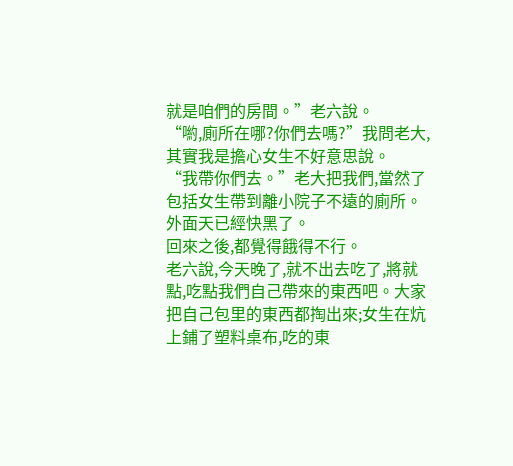就是咱們的房間。”老六說。
“喲,廁所在哪?你們去嗎?”我問老大,其實我是擔心女生不好意思說。
“我帶你們去。”老大把我們,當然了包括女生帶到離小院子不遠的廁所。外面天已經快黑了。
回來之後,都覺得餓得不行。
老六說,今天晚了,就不出去吃了,將就點,吃點我們自己帶來的東西吧。大家把自己包里的東西都掏出來;女生在炕上鋪了塑料桌布,吃的東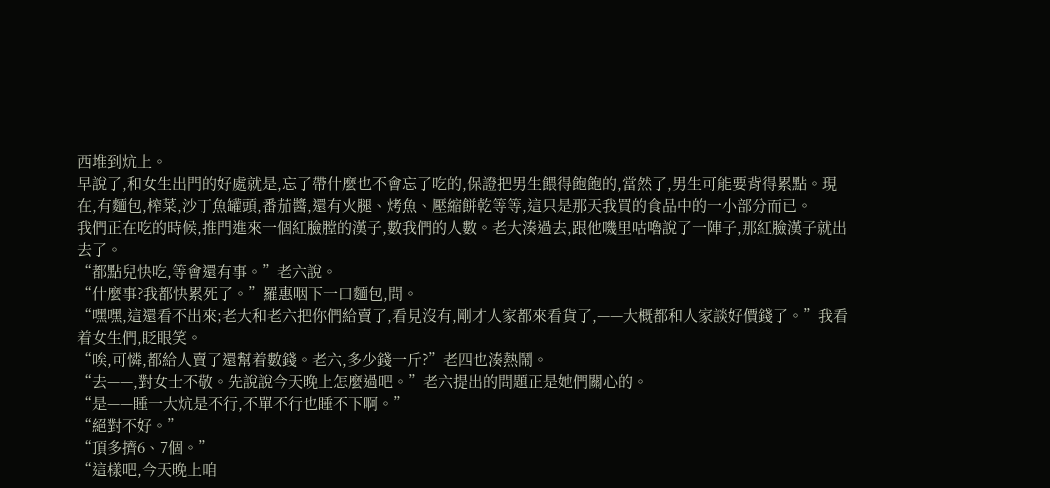西堆到炕上。
早說了,和女生出門的好處就是,忘了帶什麼也不會忘了吃的,保證把男生餵得飽飽的,當然了,男生可能要背得累點。現在,有麵包,榨菜,沙丁魚罐頭,番茄醬,還有火腿、烤魚、壓縮餅乾等等,這只是那天我買的食品中的一小部分而已。
我們正在吃的時候,推門進來一個紅臉膛的漢子,數我們的人數。老大湊過去,跟他嘰里咕嚕說了一陣子,那紅臉漢子就出去了。
“都點兒快吃,等會還有事。”老六說。
“什麼事?我都快累死了。”羅惠咽下一口麵包,問。
“嘿嘿,這還看不出來;老大和老六把你們給賣了,看見沒有,剛才人家都來看貨了,——大概都和人家談好價錢了。”我看着女生們,眨眼笑。
“唉,可憐,都給人賣了還幫着數錢。老六,多少錢一斤?”老四也湊熱鬧。
“去——,對女士不敬。先說說今天晚上怎麼過吧。”老六提出的問題正是她們關心的。
“是——睡一大炕是不行,不單不行也睡不下啊。”
“絕對不好。”
“頂多擠6、7個。”
“這樣吧,今天晚上咱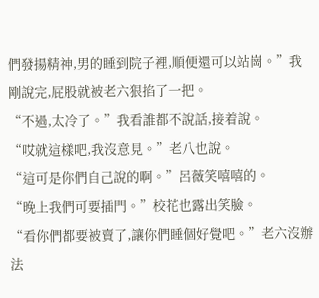們發揚精神,男的睡到院子裡,順便還可以站崗。”我剛說完,屁股就被老六狠掐了一把。
“不過,太冷了。”我看誰都不說話,接着說。
“哎就這樣吧,我沒意見。”老八也說。
“這可是你們自己說的啊。”呂薇笑嘻嘻的。
“晚上我們可要插門。”校花也露出笑臉。
“看你們都要被賣了,讓你們睡個好覺吧。”老六沒辦法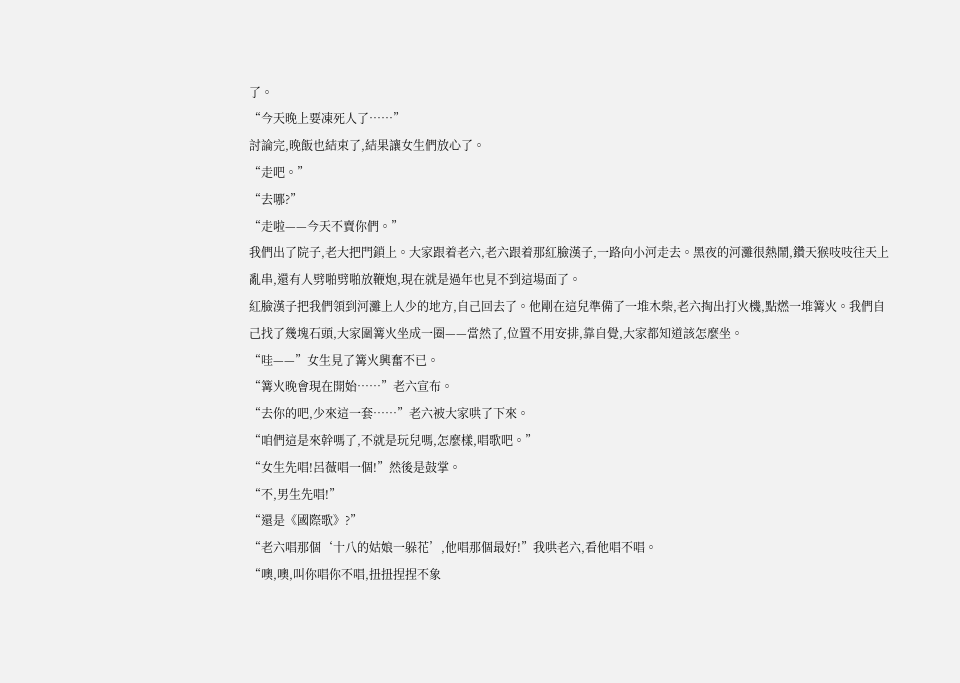了。
“今天晚上要凍死人了……”
討論完,晚飯也結束了,結果讓女生們放心了。
“走吧。”
“去哪?”
“走啦——今天不賣你們。”
我們出了院子,老大把門鎖上。大家跟着老六,老六跟着那紅臉漢子,一路向小河走去。黑夜的河灘很熱鬧,鑽天猴吱吱往天上亂串,還有人劈啪劈啪放鞭炮,現在就是過年也見不到這場面了。
紅臉漢子把我們領到河灘上人少的地方,自己回去了。他剛在這兒準備了一堆木柴,老六掏出打火機,點燃一堆篝火。我們自己找了幾塊石頭,大家圍篝火坐成一圈——當然了,位置不用安排,靠自覺,大家都知道該怎麼坐。
“哇——”女生見了篝火興奮不已。
“篝火晚會現在開始……”老六宣布。
“去你的吧,少來這一套……”老六被大家哄了下來。
“咱們這是來幹嗎了,不就是玩兒嗎,怎麼樣,唱歌吧。”
“女生先唱!呂薇唱一個!”然後是鼓掌。
“不,男生先唱!”
“還是《國際歌》?”
“老六唱那個‘十八的姑娘一躲花’,他唱那個最好!”我哄老六,看他唱不唱。
“噢,噢,叫你唱你不唱,扭扭捏捏不象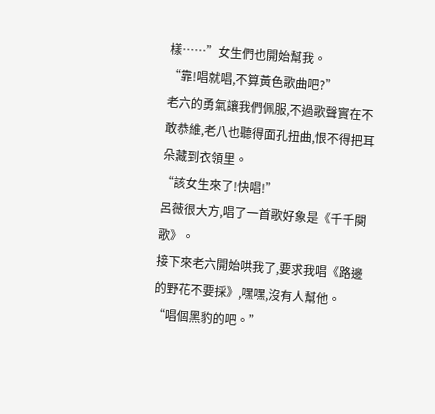樣……”女生們也開始幫我。
“靠!唱就唱,不算黃色歌曲吧?”
老六的勇氣讓我們佩服,不過歌聲實在不敢恭維,老八也聽得面孔扭曲,恨不得把耳朵藏到衣領里。
“該女生來了!快唱!”
呂薇很大方,唱了一首歌好象是《千千闋歌》。
接下來老六開始哄我了,要求我唱《路邊的野花不要採》,嘿嘿,沒有人幫他。
“唱個黑豹的吧。”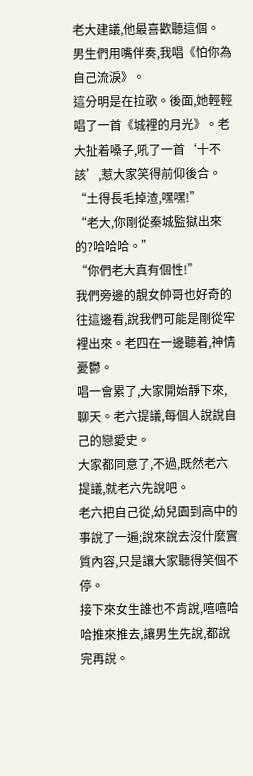老大建議,他最喜歡聽這個。
男生們用嘴伴奏,我唱《怕你為自己流淚》。
這分明是在拉歌。後面,她輕輕唱了一首《城裡的月光》。老大扯着嗓子,吼了一首‘十不該’,惹大家笑得前仰後合。
“土得長毛掉渣,嘿嘿!”
“老大,你剛從秦城監獄出來的?哈哈哈。”
“你們老大真有個性!”
我們旁邊的靚女帥哥也好奇的往這邊看,說我們可能是剛從牢裡出來。老四在一邊聽着,神情憂鬱。
唱一會累了,大家開始靜下來,聊天。老六提議,每個人說說自己的戀愛史。
大家都同意了,不過,既然老六提議,就老六先說吧。
老六把自己從,幼兒園到高中的事說了一遍;說來說去沒什麼實質內容,只是讓大家聽得笑個不停。
接下來女生誰也不肯說,嘻嘻哈哈推來推去,讓男生先說,都說完再說。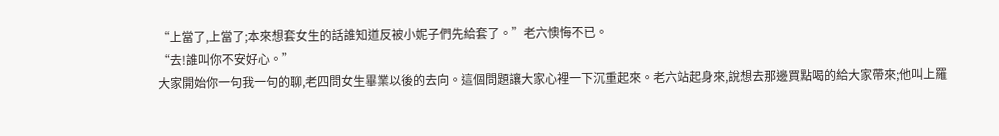“上當了,上當了;本來想套女生的話誰知道反被小妮子們先給套了。”老六懊悔不已。
“去!誰叫你不安好心。”
大家開始你一句我一句的聊,老四問女生畢業以後的去向。這個問題讓大家心裡一下沉重起來。老六站起身來,說想去那邊買點喝的給大家帶來;他叫上羅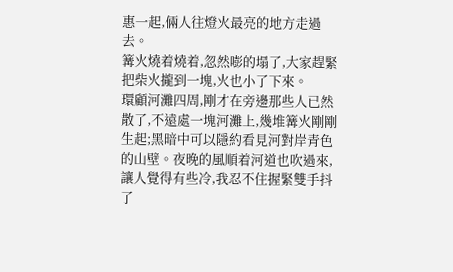惠一起,倆人往燈火最亮的地方走過去。
篝火燒着燒着,忽然嘭的塌了,大家趕緊把柴火攏到一塊,火也小了下來。
環顧河灘四周,剛才在旁邊那些人已然散了,不遠處一塊河灘上,幾堆篝火剛剛生起;黑暗中可以隱約看見河對岸青色的山壁。夜晚的風順着河道也吹過來,讓人覺得有些冷,我忍不住握緊雙手抖了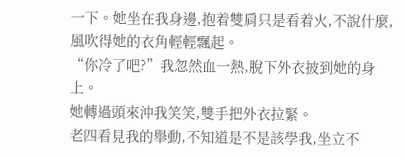一下。她坐在我身邊,抱着雙肩只是看着火,不說什麼,風吹得她的衣角輕輕飄起。
“你冷了吧?”我忽然血一熱,脫下外衣披到她的身上。
她轉過頭來沖我笑笑,雙手把外衣拉緊。
老四看見我的舉動,不知道是不是該學我,坐立不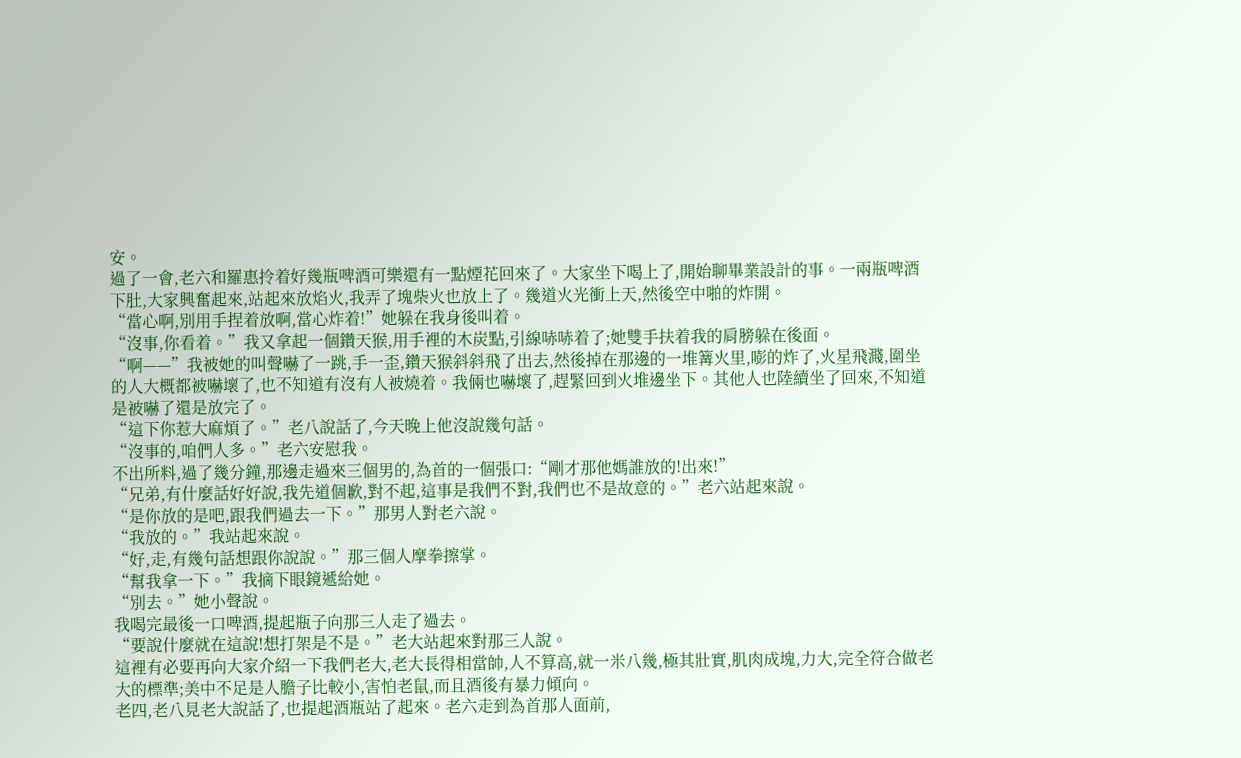安。
過了一會,老六和羅惠拎着好幾瓶啤酒可樂還有一點煙花回來了。大家坐下喝上了,開始聊畢業設計的事。一兩瓶啤酒下肚,大家興奮起來,站起來放焰火,我弄了塊柴火也放上了。幾道火光衝上天,然後空中啪的炸開。
“當心啊,別用手捏着放啊,當心炸着!”她躲在我身後叫着。
“沒事,你看着。”我又拿起一個鑽天猴,用手裡的木炭點,引線哧哧着了;她雙手扶着我的肩膀躲在後面。
“啊——”我被她的叫聲嚇了一跳,手一歪,鑽天猴斜斜飛了出去,然後掉在那邊的一堆篝火里,嘭的炸了,火星飛濺,圍坐的人大概都被嚇壞了,也不知道有沒有人被燒着。我倆也嚇壞了,趕緊回到火堆邊坐下。其他人也陸續坐了回來,不知道是被嚇了還是放完了。
“這下你惹大麻煩了。”老八說話了,今天晚上他沒說幾句話。
“沒事的,咱們人多。”老六安慰我。
不出所料,過了幾分鐘,那邊走過來三個男的,為首的一個張口:“剛才那他媽誰放的!出來!”
“兄弟,有什麼話好好說,我先道個歉,對不起,這事是我們不對,我們也不是故意的。”老六站起來說。
“是你放的是吧,跟我們過去一下。”那男人對老六說。
“我放的。”我站起來說。
“好,走,有幾句話想跟你說說。”那三個人摩拳擦掌。
“幫我拿一下。”我摘下眼鏡遞給她。
“別去。”她小聲說。
我喝完最後一口啤酒,提起瓶子向那三人走了過去。
“要說什麼就在這說!想打架是不是。”老大站起來對那三人說。
這裡有必要再向大家介紹一下我們老大,老大長得相當帥,人不算高,就一米八幾,極其壯實,肌肉成塊,力大,完全符合做老大的標準;美中不足是人膽子比較小,害怕老鼠,而且酒後有暴力傾向。
老四,老八見老大說話了,也提起酒瓶站了起來。老六走到為首那人面前,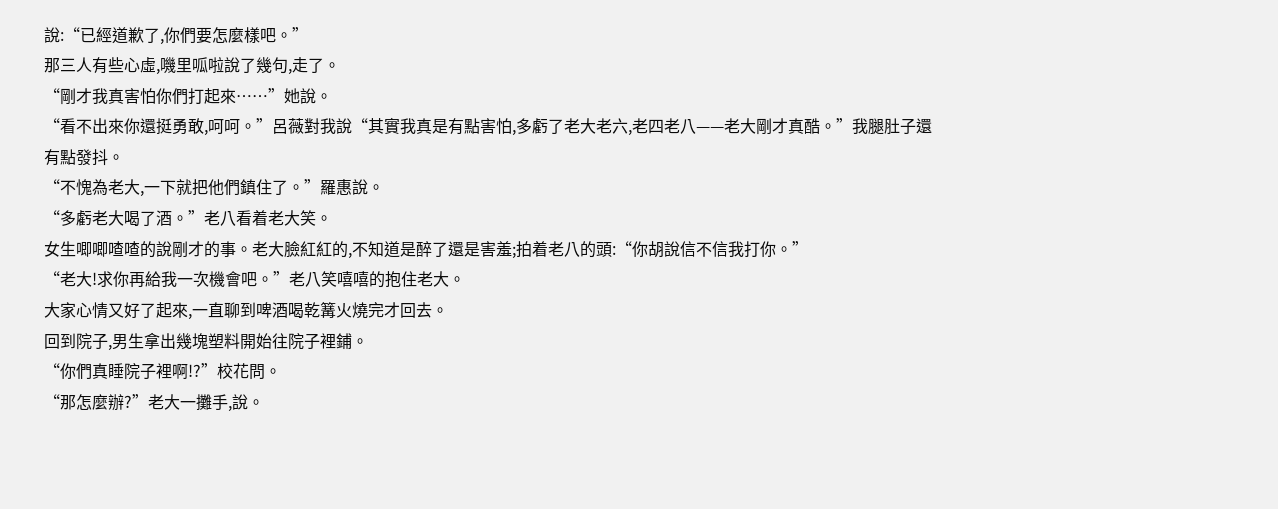說:“已經道歉了,你們要怎麼樣吧。”
那三人有些心虛,嘰里呱啦說了幾句,走了。
“剛才我真害怕你們打起來……”她說。
“看不出來你還挺勇敢,呵呵。”呂薇對我說“其實我真是有點害怕,多虧了老大老六,老四老八——老大剛才真酷。”我腿肚子還有點發抖。
“不愧為老大,一下就把他們鎮住了。”羅惠說。
“多虧老大喝了酒。”老八看着老大笑。
女生唧唧喳喳的說剛才的事。老大臉紅紅的,不知道是醉了還是害羞;拍着老八的頭:“你胡說信不信我打你。”
“老大!求你再給我一次機會吧。”老八笑嘻嘻的抱住老大。
大家心情又好了起來,一直聊到啤酒喝乾篝火燒完才回去。
回到院子,男生拿出幾塊塑料開始往院子裡鋪。
“你們真睡院子裡啊!?”校花問。
“那怎麼辦?”老大一攤手,說。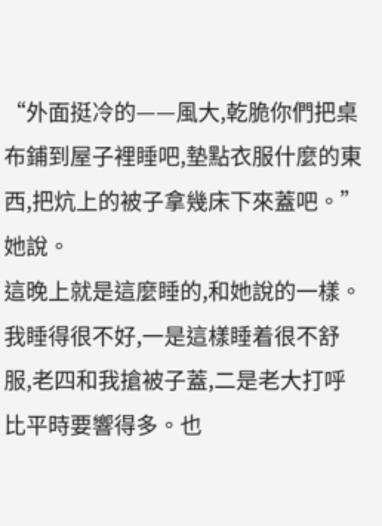“外面挺冷的——風大,乾脆你們把桌布鋪到屋子裡睡吧,墊點衣服什麼的東西,把炕上的被子拿幾床下來蓋吧。”她說。
這晚上就是這麼睡的,和她說的一樣。我睡得很不好,一是這樣睡着很不舒服,老四和我搶被子蓋,二是老大打呼比平時要響得多。也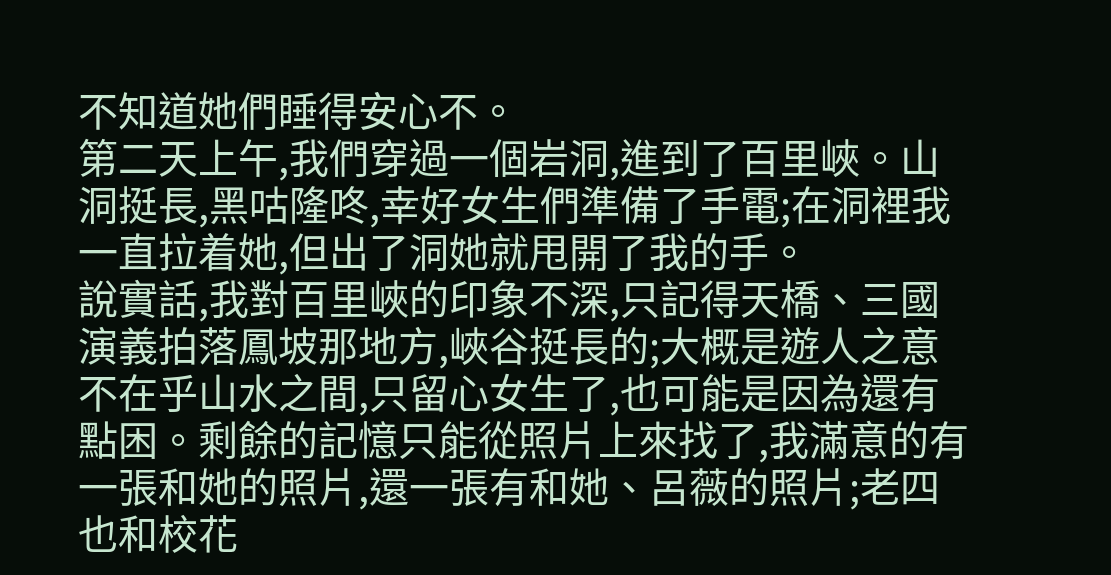不知道她們睡得安心不。
第二天上午,我們穿過一個岩洞,進到了百里峽。山洞挺長,黑咕隆咚,幸好女生們準備了手電;在洞裡我一直拉着她,但出了洞她就甩開了我的手。
說實話,我對百里峽的印象不深,只記得天橋、三國演義拍落鳳坡那地方,峽谷挺長的;大概是遊人之意不在乎山水之間,只留心女生了,也可能是因為還有點困。剩餘的記憶只能從照片上來找了,我滿意的有一張和她的照片,還一張有和她、呂薇的照片;老四也和校花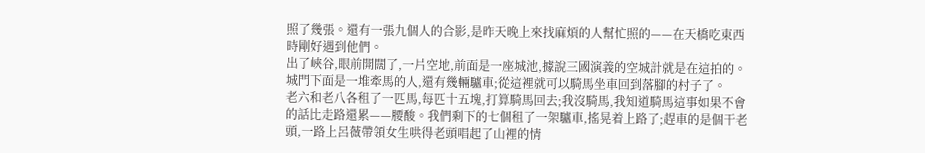照了幾張。還有一張九個人的合影,是昨天晚上來找麻煩的人幫忙照的——在天橋吃東西時剛好遇到他們。
出了峽谷,眼前開闊了,一片空地,前面是一座城池,據說三國演義的空城計就是在這拍的。城門下面是一堆牽馬的人,還有幾輛驢車;從這裡就可以騎馬坐車回到落腳的村子了。
老六和老八各租了一匹馬,每匹十五塊,打算騎馬回去;我沒騎馬,我知道騎馬這事如果不會的話比走路還累——腰酸。我們剩下的七個租了一架驢車,搖晃着上路了;趕車的是個干老頭,一路上呂薇帶領女生哄得老頭唱起了山裡的情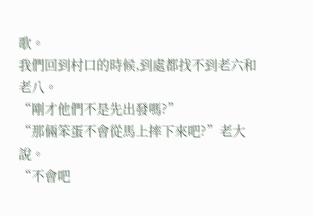歌。
我們回到村口的時候,到處都找不到老六和老八。
“剛才他們不是先出發嗎?”
“那倆笨蛋不會從馬上摔下來吧?”老大說。
“不會吧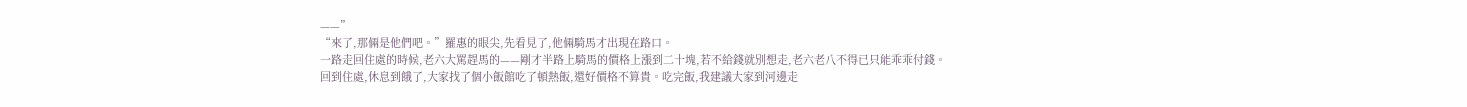——”
“來了,那倆是他們吧。”羅惠的眼尖,先看見了,他倆騎馬才出現在路口。
一路走回住處的時候,老六大罵趕馬的——剛才半路上騎馬的價格上漲到二十塊,若不給錢就別想走,老六老八不得已只能乖乖付錢。
回到住處,休息到餓了,大家找了個小飯館吃了頓熱飯,還好價格不算貴。吃完飯,我建議大家到河邊走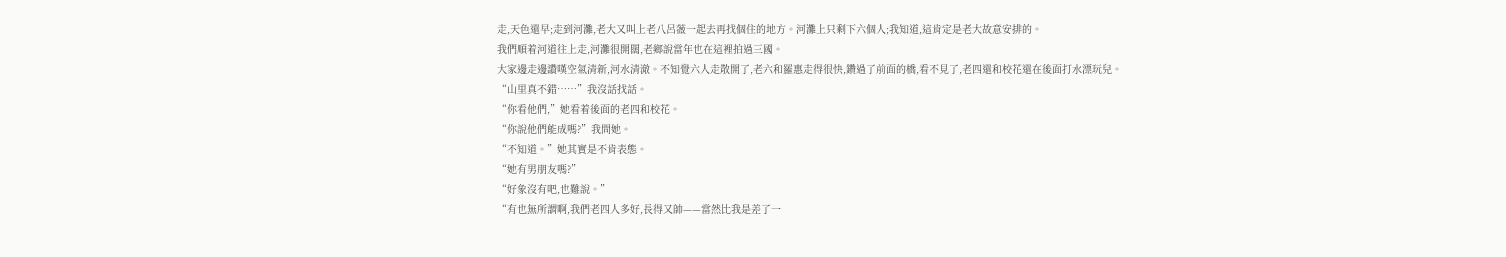走,天色還早;走到河灘,老大又叫上老八呂薇一起去再找個住的地方。河灘上只剩下六個人;我知道,這肯定是老大故意安排的。
我們順着河道往上走,河灘很開闊,老鄉說當年也在這裡拍過三國。
大家邊走邊讚嘆空氣清新,河水清澈。不知覺六人走散開了,老六和羅惠走得很快,鑽過了前面的橋,看不見了,老四還和校花還在後面打水漂玩兒。
“山里真不錯……”我沒話找話。
“你看他們,”她看着後面的老四和校花。
“你說他們能成嗎?”我問她。
“不知道。”她其實是不肯表態。
“她有男朋友嗎?”
“好象沒有吧,也難說。”
“有也無所謂啊,我們老四人多好,長得又帥——當然比我是差了一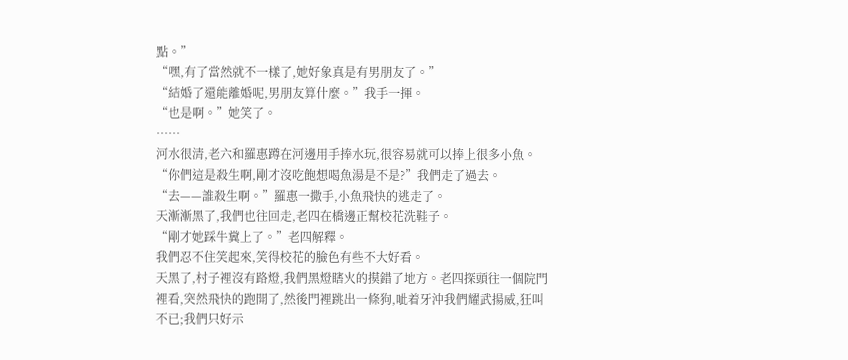點。”
“嘿,有了當然就不一樣了,她好象真是有男朋友了。”
“結婚了還能離婚呢,男朋友算什麼。”我手一揮。
“也是啊。”她笑了。
……
河水很清,老六和羅惠蹲在河邊用手捧水玩,很容易就可以捧上很多小魚。
“你們這是殺生啊,剛才沒吃飽想喝魚湯是不是?”我們走了過去。
“去——誰殺生啊。”羅惠一撒手,小魚飛快的逃走了。
天漸漸黑了,我們也往回走,老四在橋邊正幫校花洗鞋子。
“剛才她踩牛糞上了。”老四解釋。
我們忍不住笑起來,笑得校花的臉色有些不大好看。
天黑了,村子裡沒有路燈,我們黑燈瞎火的摸錯了地方。老四探頭往一個院門裡看,突然飛快的跑開了,然後門裡跳出一條狗,呲着牙沖我們耀武揚威,狂叫不已;我們只好示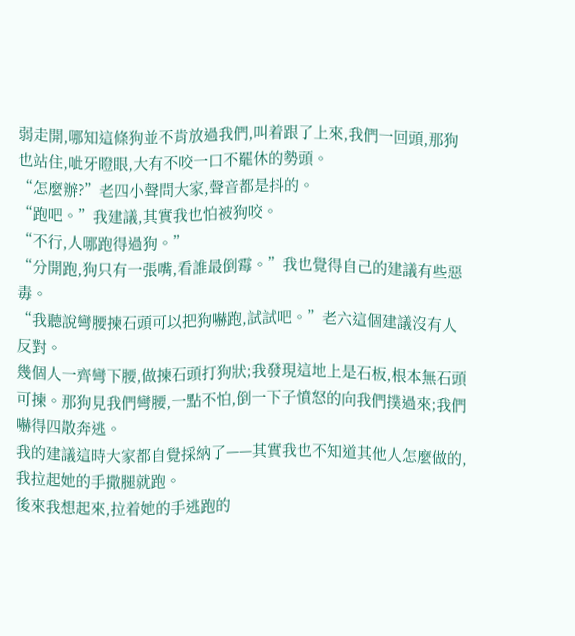弱走開,哪知這條狗並不肯放過我們,叫着跟了上來,我們一回頭,那狗也站住,呲牙瞪眼,大有不咬一口不罷休的勢頭。
“怎麼辦?”老四小聲問大家,聲音都是抖的。
“跑吧。”我建議,其實我也怕被狗咬。
“不行,人哪跑得過狗。”
“分開跑,狗只有一張嘴,看誰最倒霉。”我也覺得自己的建議有些惡毒。
“我聽說彎腰揀石頭可以把狗嚇跑,試試吧。”老六這個建議沒有人反對。
幾個人一齊彎下腰,做揀石頭打狗狀;我發現這地上是石板,根本無石頭可揀。那狗見我們彎腰,一點不怕,倒一下子憤怒的向我們撲過來;我們嚇得四散奔逃。
我的建議這時大家都自覺採納了——其實我也不知道其他人怎麼做的,我拉起她的手撒腿就跑。
後來我想起來,拉着她的手逃跑的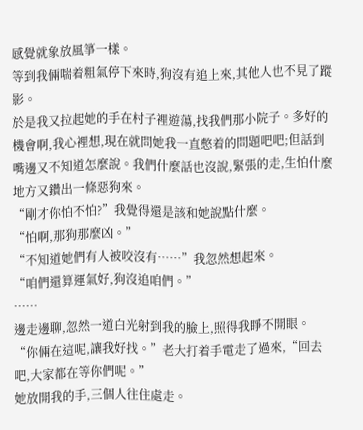感覺就象放風箏一樣。
等到我倆喘着粗氣停下來時,狗沒有追上來,其他人也不見了蹤影。
於是我又拉起她的手在村子裡遊蕩,找我們那小院子。多好的機會啊,我心裡想,現在就問她我一直憋着的問題吧吧;但話到嘴邊又不知道怎麼說。我們什麼話也沒說,緊張的走,生怕什麼地方又鑽出一條惡狗來。
“剛才你怕不怕?”我覺得還是該和她說點什麼。
“怕啊,那狗那麼凶。”
“不知道她們有人被咬沒有……”我忽然想起來。
“咱們還算運氣好,狗沒追咱們。”
……
邊走邊聊,忽然一道白光射到我的臉上,照得我睜不開眼。
“你倆在這呢,讓我好找。”老大打着手電走了過來,“回去吧,大家都在等你們呢。”
她放開我的手,三個人往住處走。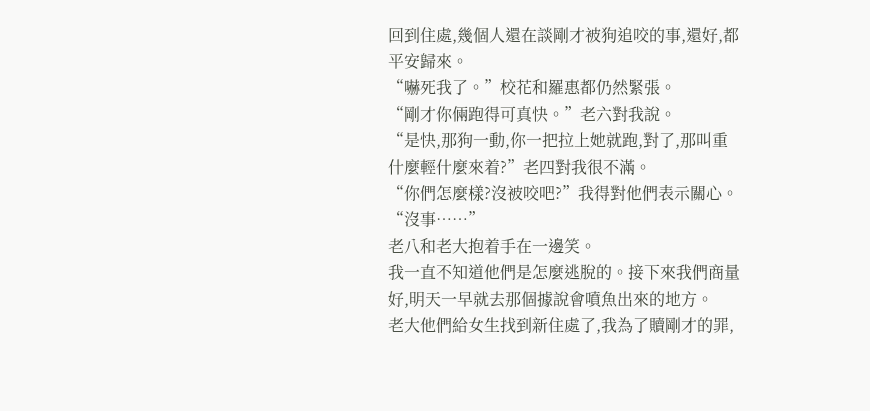回到住處,幾個人還在談剛才被狗追咬的事,還好,都平安歸來。
“嚇死我了。”校花和羅惠都仍然緊張。
“剛才你倆跑得可真快。”老六對我說。
“是快,那狗一動,你一把拉上她就跑,對了,那叫重什麼輕什麼來着?”老四對我很不滿。
“你們怎麼樣?沒被咬吧?”我得對他們表示關心。
“沒事……”
老八和老大抱着手在一邊笑。
我一直不知道他們是怎麼逃脫的。接下來我們商量好,明天一早就去那個據說會噴魚出來的地方。
老大他們給女生找到新住處了,我為了贖剛才的罪,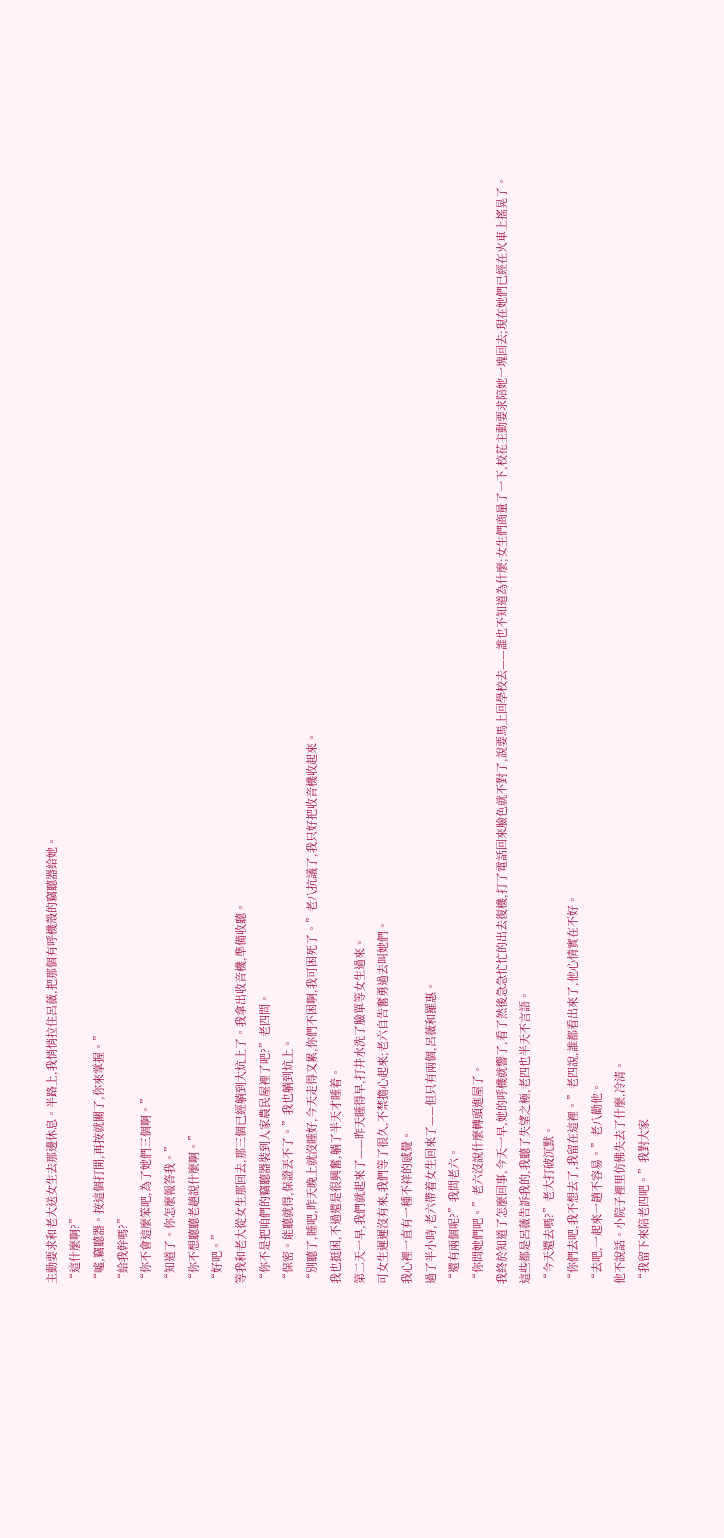主動要求和老大送女生去那邊休息。半路上,我悄悄拉住呂薇,把那個有呼機殼的竊聽器給她。
“這什麼啊?”
“噓,竊聽器。按這個打開,再按就關了,你來掌握。”
“給我幹嗎?”
“你不會這麼笨吧,為了她們三個啊。”
“知道了。你怎麼報答我。”
“你不想聽聽老趙說什麼啊。”
“好吧。”
等我和老大從女生那回去,那三個已經躺到大炕上了。我拿出收音機,準備收聽。
“你不是把咱們的竊聽器裝到人家農民屋裡了吧?”老四問。
“保密。能聽就得,保證丟不了。”我也躺到炕上。
“別聽了,睡吧,昨天晚上就沒睡好,今天走得又累,你們不困啊,我可困死了。”老八抗議了,我只好把收音機收起來。
我也挺困,不過還是很興奮,躺了半天才睡着。
第二天一早,我們就起來了——昨天睡得早,打井水洗了臉單等女生過來。
可女生遲遲沒有來,我們等了很久,不禁擔心起來;老六自告奮勇過去叫她們。
我心裡一直有一種不祥的感覺。
過了半小時,老六帶着女生回來了——但只有兩個,呂薇和羅惠。
“還有兩個呢?”我問老六。
“你問她們吧。”老六沒說什麼轉頭進屋了。
我終於知道了怎麼回事,今天一早,她的呼機就響了,看了然後急急忙忙的出去復機,打了電話回來臉色就不對了,說要馬上回學校去——誰也不知道為什麼;女生們商量了一下,校花主動要求陪她一塊回去;現在她們已經在火車上搖晃了。
這些都是呂薇告訴我的,我聽了失望之極,老四也半天不言語。
“今天還去嗎?”老大打破沉默。
“你們去吧,我不想去了,我留在這裡。”老四說,誰都看出來了,他心情實在不好。
“去吧,一起來一趟不容易。”老八勸他。
他不說話。小院子裡里仿佛失去了什麼,冷清。
“我留下來陪老四吧。”我對大家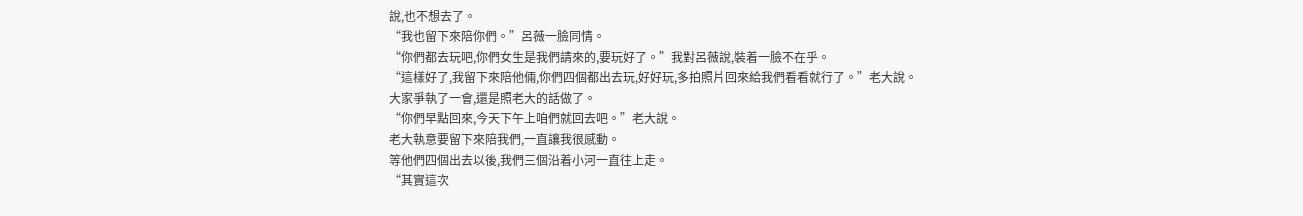說,也不想去了。
“我也留下來陪你們。”呂薇一臉同情。
“你們都去玩吧,你們女生是我們請來的,要玩好了。”我對呂薇說,裝着一臉不在乎。
“這樣好了,我留下來陪他倆,你們四個都出去玩,好好玩,多拍照片回來給我們看看就行了。”老大說。
大家爭執了一會,還是照老大的話做了。
“你們早點回來,今天下午上咱們就回去吧。”老大說。
老大執意要留下來陪我們,一直讓我很感動。
等他們四個出去以後,我們三個沿着小河一直往上走。
“其實這次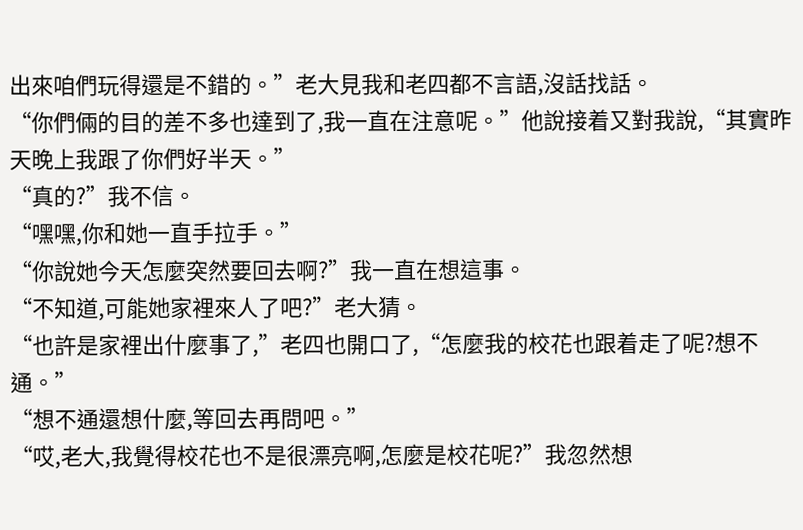出來咱們玩得還是不錯的。”老大見我和老四都不言語,沒話找話。
“你們倆的目的差不多也達到了,我一直在注意呢。”他說接着又對我說,“其實昨天晚上我跟了你們好半天。”
“真的?”我不信。
“嘿嘿,你和她一直手拉手。”
“你說她今天怎麼突然要回去啊?”我一直在想這事。
“不知道,可能她家裡來人了吧?”老大猜。
“也許是家裡出什麼事了,”老四也開口了,“怎麼我的校花也跟着走了呢?想不通。”
“想不通還想什麼,等回去再問吧。”
“哎,老大,我覺得校花也不是很漂亮啊,怎麼是校花呢?”我忽然想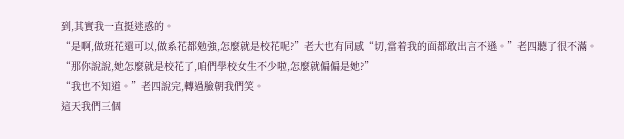到,其實我一直挺迷惑的。
“是啊,做班花還可以,做系花都勉強,怎麼就是校花呢?”老大也有同感“切,當着我的面都敢出言不遜。”老四聽了很不滿。
“那你說說,她怎麼就是校花了,咱們學校女生不少啦,怎麼就偏偏是她?”
“我也不知道。”老四說完,轉過臉朝我們笑。
這天我們三個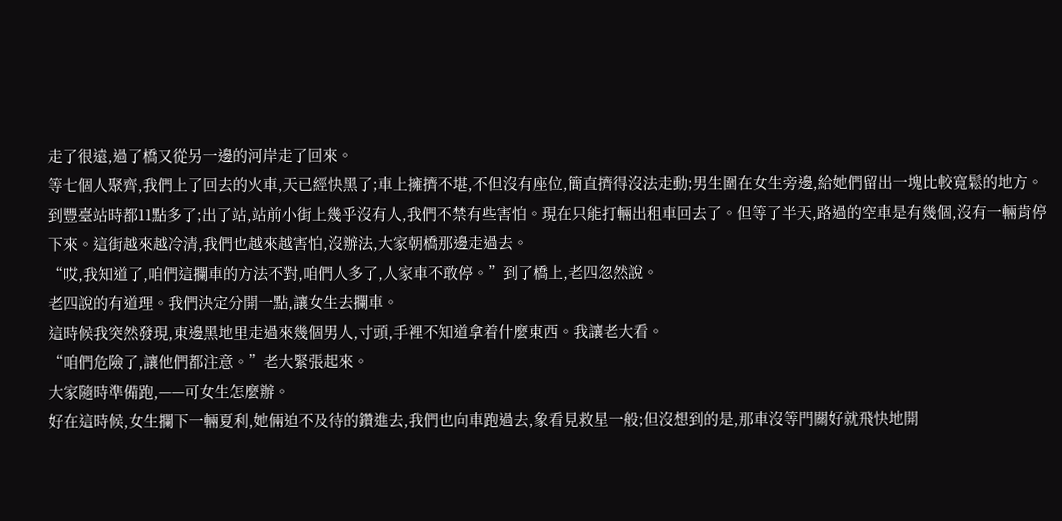走了很遠,過了橋又從另一邊的河岸走了回來。
等七個人聚齊,我們上了回去的火車,天已經快黑了;車上擁擠不堪,不但沒有座位,簡直擠得沒法走動;男生圍在女生旁邊,給她們留出一塊比較寬鬆的地方。
到豐臺站時都11點多了;出了站,站前小街上幾乎沒有人,我們不禁有些害怕。現在只能打輛出租車回去了。但等了半天,路過的空車是有幾個,沒有一輛肯停下來。這街越來越冷清,我們也越來越害怕,沒辦法,大家朝橋那邊走過去。
“哎,我知道了,咱們這攔車的方法不對,咱們人多了,人家車不敢停。”到了橋上,老四忽然說。
老四說的有道理。我們決定分開一點,讓女生去攔車。
這時候我突然發現,東邊黑地里走過來幾個男人,寸頭,手裡不知道拿着什麼東西。我讓老大看。
“咱們危險了,讓他們都注意。”老大緊張起來。
大家隨時準備跑,——可女生怎麼辦。
好在這時候,女生攔下一輛夏利,她倆迫不及待的鑽進去,我們也向車跑過去,象看見救星一般;但沒想到的是,那車沒等門關好就飛快地開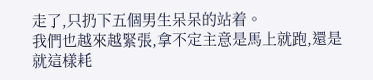走了,只扔下五個男生呆呆的站着。
我們也越來越緊張,拿不定主意是馬上就跑,還是就這樣耗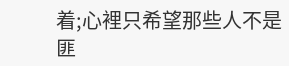着;心裡只希望那些人不是匪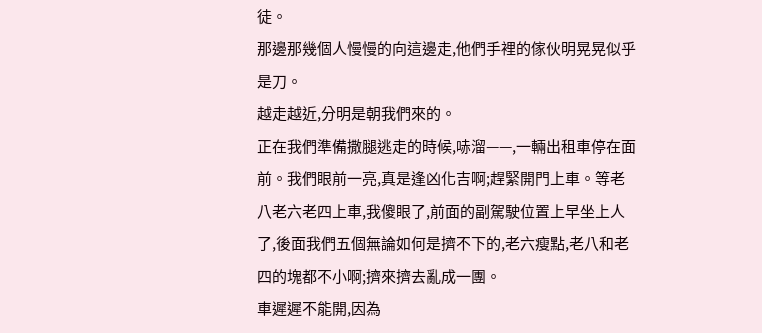徒。
那邊那幾個人慢慢的向這邊走,他們手裡的傢伙明晃晃似乎是刀。
越走越近,分明是朝我們來的。
正在我們準備撒腿逃走的時候,哧溜——,一輛出租車停在面前。我們眼前一亮,真是逢凶化吉啊;趕緊開門上車。等老八老六老四上車,我傻眼了,前面的副駕駛位置上早坐上人了,後面我們五個無論如何是擠不下的,老六瘦點,老八和老四的塊都不小啊;擠來擠去亂成一團。
車遲遲不能開,因為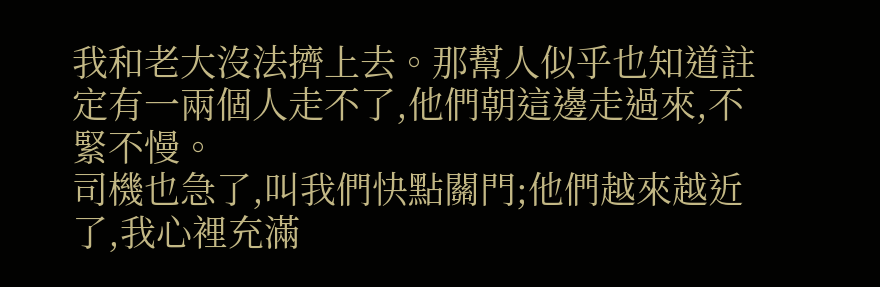我和老大沒法擠上去。那幫人似乎也知道註定有一兩個人走不了,他們朝這邊走過來,不緊不慢。
司機也急了,叫我們快點關門;他們越來越近了,我心裡充滿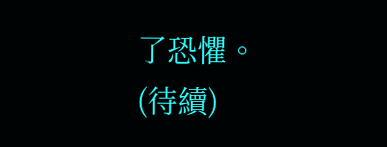了恐懼。
(待續)